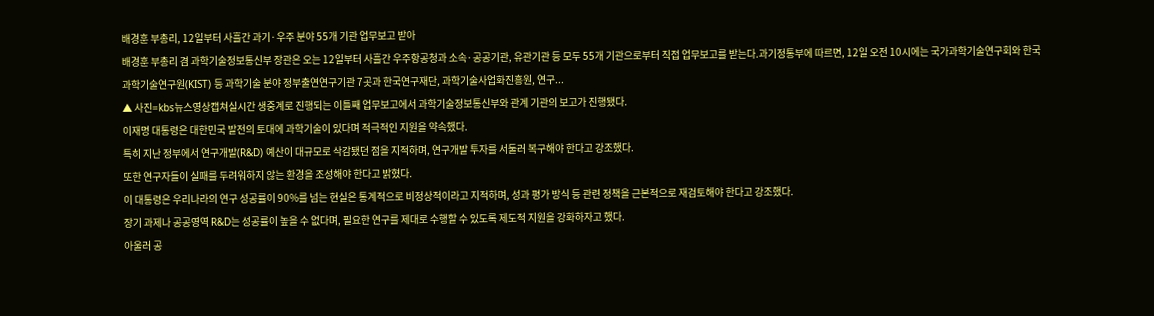배경훈 부총리, 12일부터 사흘간 과기·우주 분야 55개 기관 업무보고 받아
배경훈 부총리 겸 과학기술정보통신부 장관은 오는 12일부터 사흘간 우주항공청과 소속·공공기관, 유관기관 등 모두 55개 기관으로부터 직접 업무보고를 받는다.과기정통부에 따르면, 12일 오전 10시에는 국가과학기술연구회와 한국과학기술연구원(KIST) 등 과학기술 분야 정부출연연구기관 7곳과 한국연구재단, 과학기술사업화진흥원, 연구...
▲ 사진=kbs뉴스영상캡쳐실시간 생중계로 진행되는 이틀째 업무보고에서 과학기술정보통신부와 관계 기관의 보고가 진행됐다.
이재명 대통령은 대한민국 발전의 토대에 과학기술이 있다며 적극적인 지원을 약속했다.
특히 지난 정부에서 연구개발(R&D) 예산이 대규모로 삭감됐던 점을 지적하며, 연구개발 투자를 서둘러 복구해야 한다고 강조했다.
또한 연구자들이 실패를 두려워하지 않는 환경을 조성해야 한다고 밝혔다.
이 대통령은 우리나라의 연구 성공률이 90%를 넘는 현실은 통계적으로 비정상적이라고 지적하며, 성과 평가 방식 등 관련 정책을 근본적으로 재검토해야 한다고 강조했다.
장기 과제나 공공영역 R&D는 성공률이 높을 수 없다며, 필요한 연구를 제대로 수행할 수 있도록 제도적 지원을 강화하자고 했다.
아울러 공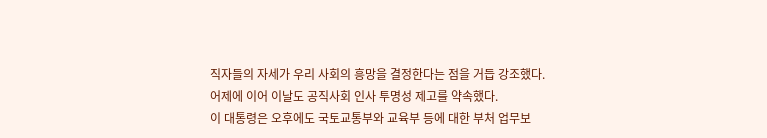직자들의 자세가 우리 사회의 흥망을 결정한다는 점을 거듭 강조했다.
어제에 이어 이날도 공직사회 인사 투명성 제고를 약속했다.
이 대통령은 오후에도 국토교통부와 교육부 등에 대한 부처 업무보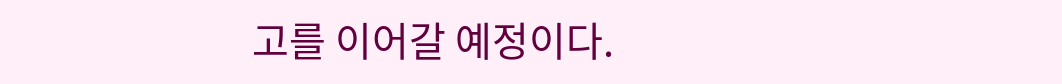고를 이어갈 예정이다.